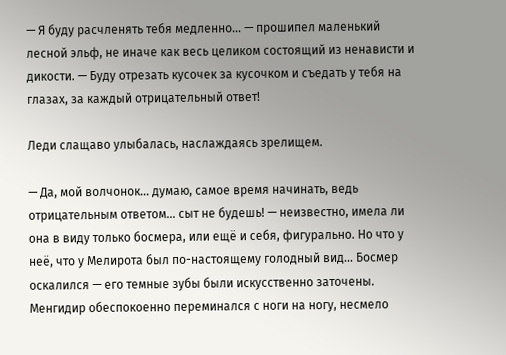— Я буду расчленять тебя медленно… — прошипел маленький лесной эльф, не иначе как весь целиком состоящий из ненависти и дикости. — Буду отрезать кусочек за кусочком и съедать у тебя на глазах, за каждый отрицательный ответ!

Леди слащаво улыбалась, наслаждаясь зрелищем.

— Да, мой волчонок… думаю, самое время начинать, ведь отрицательным ответом… сыт не будешь! — неизвестно, имела ли она в виду только босмера, или ещё и себя, фигурально. Но что у неё, что у Мелирота был по-настоящему голодный вид… Босмер оскалился — его темные зубы были искусственно заточены. Менгидир обеспокоенно переминался с ноги на ногу, несмело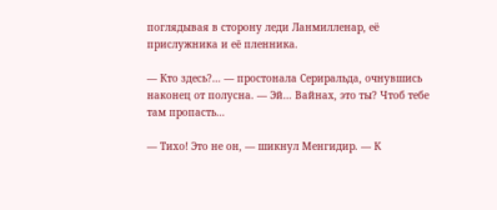поглядывая в сторону леди Ланмилленар, её прислужника и её пленника.

— Кто здесь?… — простонала Сериральда, очнувшись наконец от полусна. — Эй… Вайнах, это ты? Чтоб тебе там пропасть…

— Тихо! Это не он, — шикнул Менгидир. — К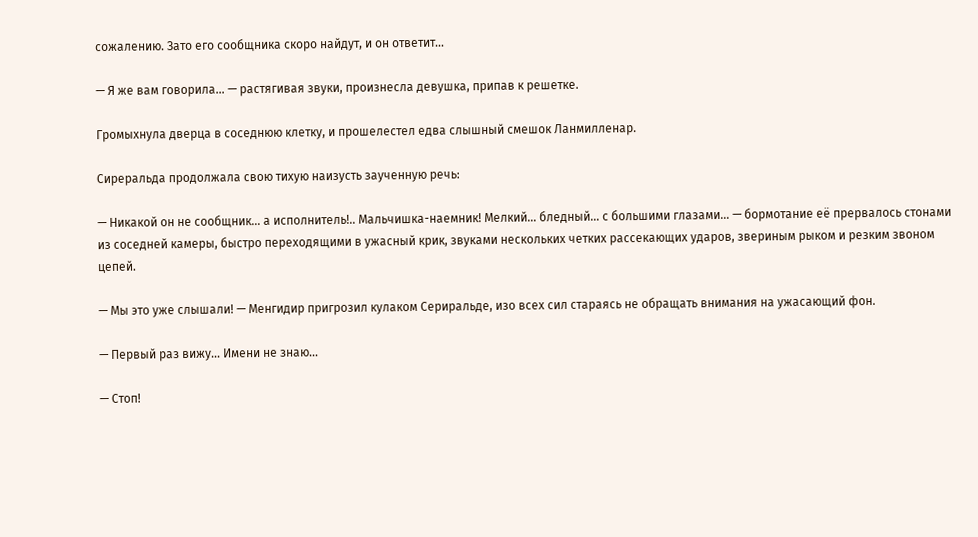сожалению. Зато его сообщника скоро найдут, и он ответит…

— Я же вам говорила… — растягивая звуки, произнесла девушка, припав к решетке.

Громыхнула дверца в соседнюю клетку, и прошелестел едва слышный смешок Ланмилленар.

Сиреральда продолжала свою тихую наизусть заученную речь:

— Никакой он не сообщник… а исполнитель!.. Мальчишка-наемник! Мелкий… бледный… с большими глазами… — бормотание её прервалось стонами из соседней камеры, быстро переходящими в ужасный крик, звуками нескольких четких рассекающих ударов, звериным рыком и резким звоном цепей.

— Мы это уже слышали! — Менгидир пригрозил кулаком Сериральде, изо всех сил стараясь не обращать внимания на ужасающий фон.

— Первый раз вижу… Имени не знаю…

— Стоп!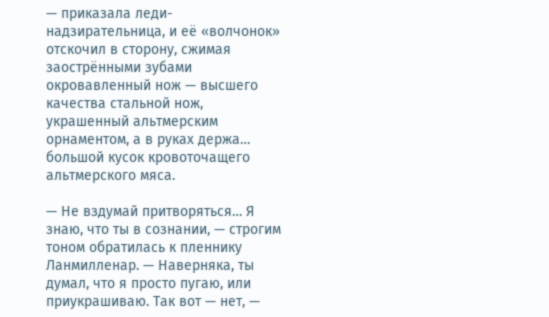— приказала леди-надзирательница, и её «волчонок» отскочил в сторону, сжимая заострёнными зубами окровавленный нож — высшего качества стальной нож, украшенный альтмерским орнаментом, а в руках держа… большой кусок кровоточащего альтмерского мяса.

— Не вздумай притворяться… Я знаю, что ты в сознании, — строгим тоном обратилась к пленнику Ланмилленар. — Наверняка, ты думал, что я просто пугаю, или приукрашиваю. Так вот — нет, —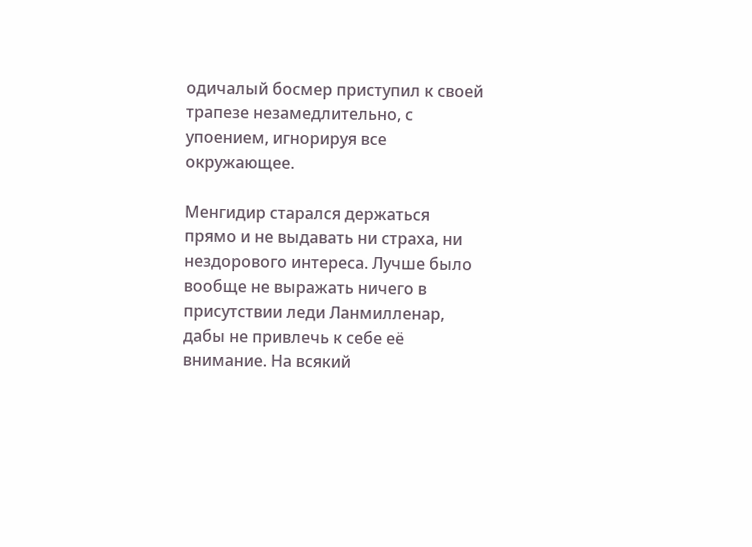одичалый босмер приступил к своей трапезе незамедлительно, с упоением, игнорируя все окружающее.

Менгидир старался держаться прямо и не выдавать ни страха, ни нездорового интереса. Лучше было вообще не выражать ничего в присутствии леди Ланмилленар, дабы не привлечь к себе её внимание. На всякий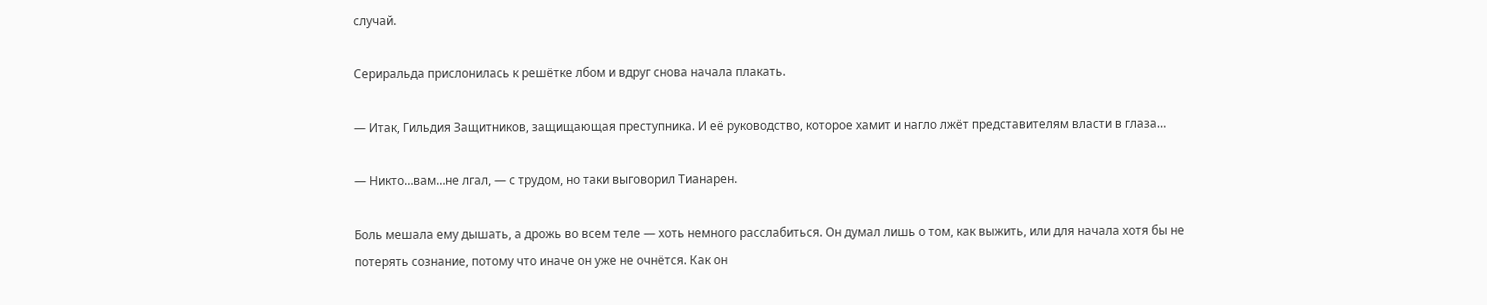случай.

Сериральда прислонилась к решётке лбом и вдруг снова начала плакать.

— Итак, Гильдия Защитников, защищающая преступника. И её руководство, которое хамит и нагло лжёт представителям власти в глаза…

— Никто…вам…не лгал, — с трудом, но таки выговорил Тианарен.

Боль мешала ему дышать, а дрожь во всем теле — хоть немного расслабиться. Он думал лишь о том, как выжить, или для начала хотя бы не потерять сознание, потому что иначе он уже не очнётся. Как он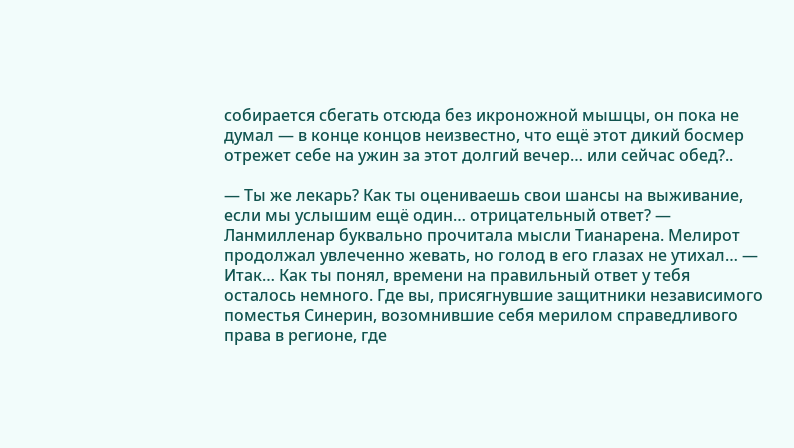собирается сбегать отсюда без икроножной мышцы, он пока не думал — в конце концов неизвестно, что ещё этот дикий босмер отрежет себе на ужин за этот долгий вечер… или сейчас обед?..

— Ты же лекарь? Как ты оцениваешь свои шансы на выживание, если мы услышим ещё один… отрицательный ответ? — Ланмилленар буквально прочитала мысли Тианарена. Мелирот продолжал увлеченно жевать, но голод в его глазах не утихал… — Итак… Как ты понял, времени на правильный ответ у тебя осталось немного. Где вы, присягнувшие защитники независимого поместья Синерин, возомнившие себя мерилом справедливого права в регионе, где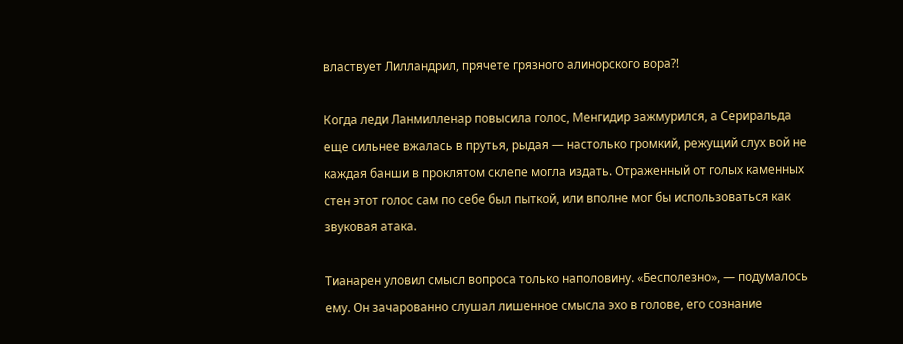властвует Лилландрил, прячете грязного алинорского вора?!

Когда леди Ланмилленар повысила голос, Менгидир зажмурился, а Сериральда еще сильнее вжалась в прутья, рыдая — настолько громкий, режущий слух вой не каждая банши в проклятом склепе могла издать. Отраженный от голых каменных стен этот голос сам по себе был пыткой, или вполне мог бы использоваться как звуковая атака.

Тианарен уловил смысл вопроса только наполовину. «Бесполезно», — подумалось ему. Он зачарованно слушал лишенное смысла эхо в голове, его сознание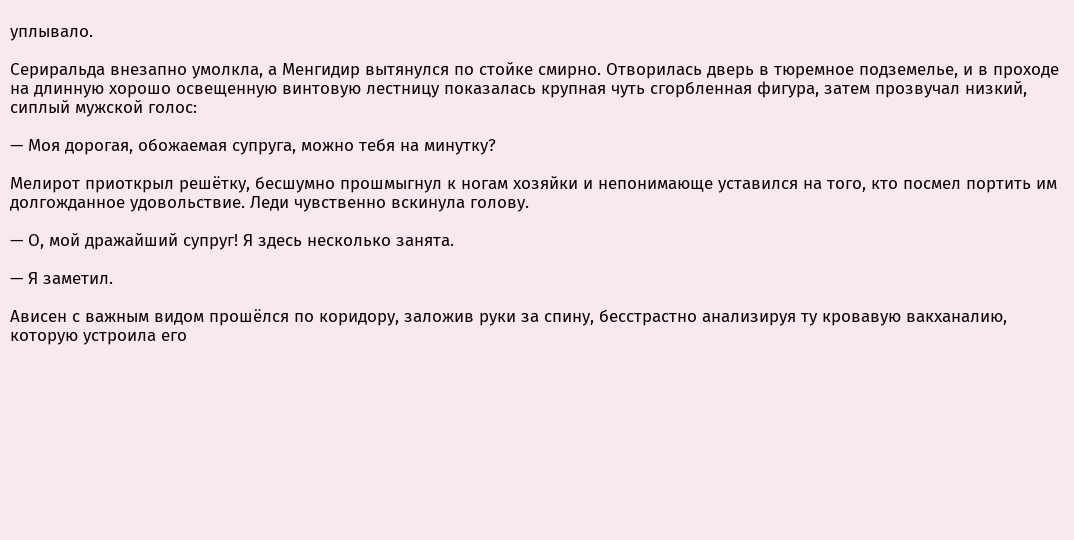уплывало.

Сериральда внезапно умолкла, а Менгидир вытянулся по стойке смирно. Отворилась дверь в тюремное подземелье, и в проходе на длинную хорошо освещенную винтовую лестницу показалась крупная чуть сгорбленная фигура, затем прозвучал низкий, сиплый мужской голос:

— Моя дорогая, обожаемая супруга, можно тебя на минутку?

Мелирот приоткрыл решётку, бесшумно прошмыгнул к ногам хозяйки и непонимающе уставился на того, кто посмел портить им долгожданное удовольствие. Леди чувственно вскинула голову.

— О, мой дражайший супруг! Я здесь несколько занята.

— Я заметил.

Ависен с важным видом прошёлся по коридору, заложив руки за спину, бесстрастно анализируя ту кровавую вакханалию, которую устроила его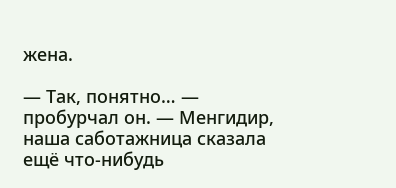жена.

— Так, понятно… — пробурчал он. — Менгидир, наша саботажница сказала ещё что-нибудь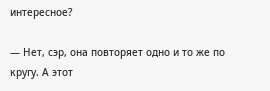интересное?

— Нет, сэр, она повторяет одно и то же по кругу. А этот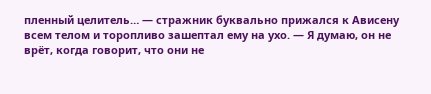пленный целитель… — стражник буквально прижался к Ависену всем телом и торопливо зашептал ему на ухо. — Я думаю, он не врёт, когда говорит, что они не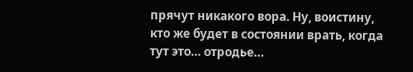прячут никакого вора. Ну, воистину, кто же будет в состоянии врать, когда тут это… отродье…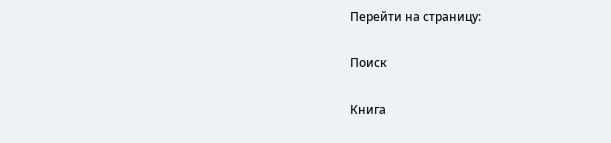Перейти на страницу:

Поиск

Книга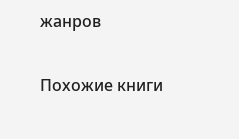жанров

Похожие книги